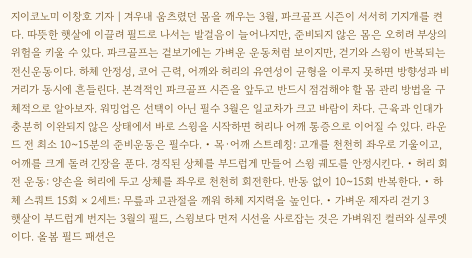지이코노미 이창호 기자 | 겨우내 움츠렸던 몸을 깨우는 3월, 파크골프 시즌이 서서히 기지개를 켠다. 따뜻한 햇살에 이끌려 필드로 나서는 발걸음이 늘어나지만, 준비되지 않은 몸은 오히려 부상의 위험을 키울 수 있다. 파크골프는 겉보기에는 가벼운 운동처럼 보이지만, 걷기와 스윙이 반복되는 전신운동이다. 하체 안정성, 코어 근력, 어깨와 허리의 유연성이 균형을 이루지 못하면 방향성과 비거리가 동시에 흔들린다. 본격적인 파크골프 시즌을 앞두고 반드시 점검해야 할 몸 관리 방법을 구체적으로 알아보자. 워밍업은 선택이 아닌 필수 3월은 일교차가 크고 바람이 차다. 근육과 인대가 충분히 이완되지 않은 상태에서 바로 스윙을 시작하면 허리나 어깨 통증으로 이어질 수 있다. 라운드 전 최소 10~15분의 준비운동은 필수다. • 목·어깨 스트레칭: 고개를 천천히 좌우로 기울이고, 어깨를 크게 돌려 긴장을 푼다. 경직된 상체를 부드럽게 만들어 스윙 궤도를 안정시킨다. • 허리 회전 운동: 양손을 허리에 두고 상체를 좌우로 천천히 회전한다. 반동 없이 10~15회 반복한다. • 하체 스쿼트 15회 × 2세트: 무릎과 고관절을 깨워 하체 지지력을 높인다. • 가벼운 제자리 걷기 3
햇살이 부드럽게 번지는 3월의 필드, 스윙보다 먼저 시선을 사로잡는 것은 가벼워진 컬러와 실루엣이다. 올봄 필드 패션은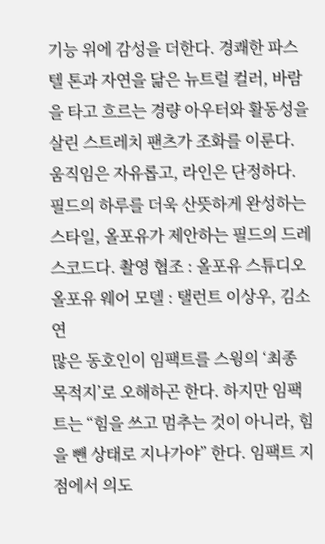기능 위에 감성을 더한다. 경쾌한 파스텔 톤과 자연을 닮은 뉴트럴 컬러, 바람을 타고 흐르는 경량 아우터와 활동성을 살린 스트레치 팬츠가 조화를 이룬다. 움직임은 자유롭고, 라인은 단정하다. 필드의 하루를 더욱 산뜻하게 완성하는 스타일, 올포유가 제안하는 필드의 드레스코드다. 촬영 협조 : 올포유 스튜디오 올포유 웨어 모델 : 탤런트 이상우, 김소연
많은 동호인이 임팩트를 스윙의 ‘최종 목적지’로 오해하곤 한다. 하지만 임팩트는 “힘을 쓰고 멈추는 것이 아니라, 힘을 뺀 상태로 지나가야” 한다. 임팩트 지점에서 의도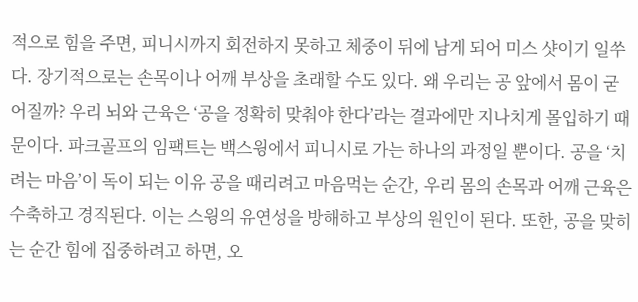적으로 힘을 주면, 피니시까지 회전하지 못하고 체중이 뒤에 남게 되어 미스 샷이기 일쑤다. 장기적으로는 손목이나 어깨 부상을 초래할 수도 있다. 왜 우리는 공 앞에서 몸이 굳어질까? 우리 뇌와 근육은 ‘공을 정확히 맞춰야 한다’라는 결과에만 지나치게 몰입하기 때문이다. 파크골프의 임팩트는 백스윙에서 피니시로 가는 하나의 과정일 뿐이다. 공을 ‘치려는 마음’이 독이 되는 이유 공을 때리려고 마음먹는 순간, 우리 몸의 손목과 어깨 근육은 수축하고 경직된다. 이는 스윙의 유연성을 방해하고 부상의 원인이 된다. 또한, 공을 맞히는 순간 힘에 집중하려고 하면, 오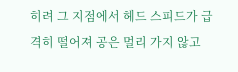히려 그 지점에서 헤드 스피드가 급격히 떨어져 공은 멀리 가지 않고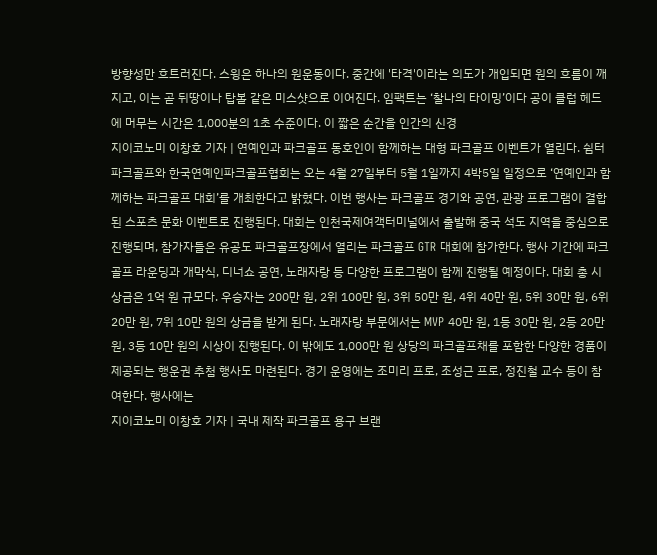방향성만 흐트러진다. 스윙은 하나의 원운동이다. 중간에 '타격'이라는 의도가 개입되면 원의 흐름이 깨지고, 이는 곧 뒤땅이나 탑볼 같은 미스샷으로 이어진다. 임팩트는 ‘찰나의 타이밍’이다 공이 클럽 헤드에 머무는 시간은 1,000분의 1초 수준이다. 이 짧은 순간을 인간의 신경
지이코노미 이창호 기자 | 연예인과 파크골프 동호인이 함께하는 대형 파크골프 이벤트가 열린다. 쉼터파크골프와 한국연예인파크골프협회는 오는 4월 27일부터 5월 1일까지 4박5일 일정으로 ‘연예인과 함께하는 파크골프 대회’를 개최한다고 밝혔다. 이번 행사는 파크골프 경기와 공연, 관광 프로그램이 결합된 스포츠 문화 이벤트로 진행된다. 대회는 인천국제여객터미널에서 출발해 중국 석도 지역을 중심으로 진행되며, 참가자들은 유공도 파크골프장에서 열리는 파크골프 GTR 대회에 참가한다. 행사 기간에 파크골프 라운딩과 개막식, 디너쇼 공연, 노래자랑 등 다양한 프로그램이 함께 진행될 예정이다. 대회 총 시상금은 1억 원 규모다. 우승자는 200만 원, 2위 100만 원, 3위 50만 원, 4위 40만 원, 5위 30만 원, 6위 20만 원, 7위 10만 원의 상금을 받게 된다. 노래자랑 부문에서는 MVP 40만 원, 1등 30만 원, 2등 20만 원, 3등 10만 원의 시상이 진행된다. 이 밖에도 1,000만 원 상당의 파크골프채를 포함한 다양한 경품이 제공되는 행운권 추첨 행사도 마련된다. 경기 운영에는 조미리 프로, 조성근 프로, 정진철 교수 등이 참여한다. 행사에는
지이코노미 이창호 기자 | 국내 제작 파크골프 용구 브랜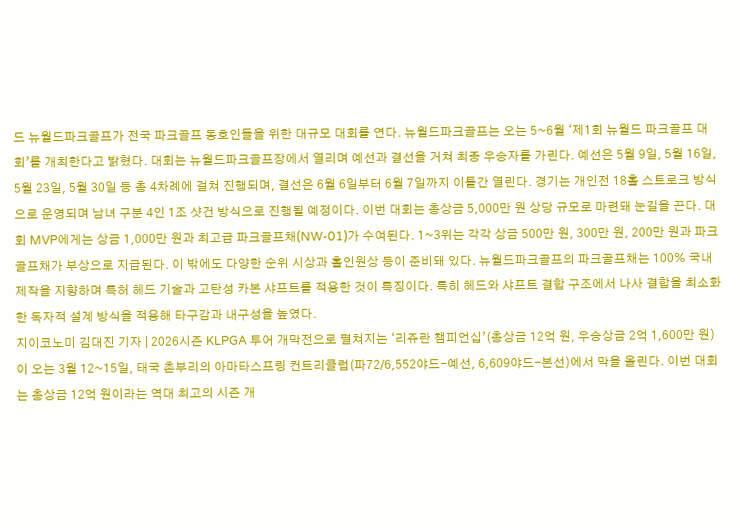드 뉴월드파크골프가 전국 파크골프 동호인들을 위한 대규모 대회를 연다. 뉴월드파크골프는 오는 5~6월 ‘제1회 뉴월드 파크골프 대회’를 개최한다고 밝혔다. 대회는 뉴월드파크골프장에서 열리며 예선과 결선을 거쳐 최종 우승자를 가린다. 예선은 5월 9일, 5월 16일, 5월 23일, 5월 30일 등 총 4차례에 걸쳐 진행되며, 결선은 6월 6일부터 6월 7일까지 이틀간 열린다. 경기는 개인전 18홀 스트로크 방식으로 운영되며 남녀 구분 4인 1조 샷건 방식으로 진행될 예정이다. 이번 대회는 총상금 5,000만 원 상당 규모로 마련돼 눈길을 끈다. 대회 MVP에게는 상금 1,000만 원과 최고급 파크골프채(NW-01)가 수여된다. 1~3위는 각각 상금 500만 원, 300만 원, 200만 원과 파크골프채가 부상으로 지급된다. 이 밖에도 다양한 순위 시상과 홀인원상 등이 준비돼 있다. 뉴월드파크골프의 파크골프채는 100% 국내 제작을 지향하며 특허 헤드 기술과 고탄성 카본 샤프트를 적용한 것이 특징이다. 특히 헤드와 샤프트 결합 구조에서 나사 결합을 최소화한 독자적 설계 방식을 적용해 타구감과 내구성을 높였다.
지이코노미 김대진 기자 | 2026시즌 KLPGA 투어 개막전으로 펼쳐지는 ‘리쥬란 챔피언십’(총상금 12억 원, 우승상금 2억 1,600만 원)이 오는 3월 12~15일, 태국 촌부리의 아마타스프링 컨트리클럽(파72/6,552야드-예선, 6,609야드-본선)에서 막을 올린다. 이번 대회는 총상금 12억 원이라는 역대 최고의 시즌 개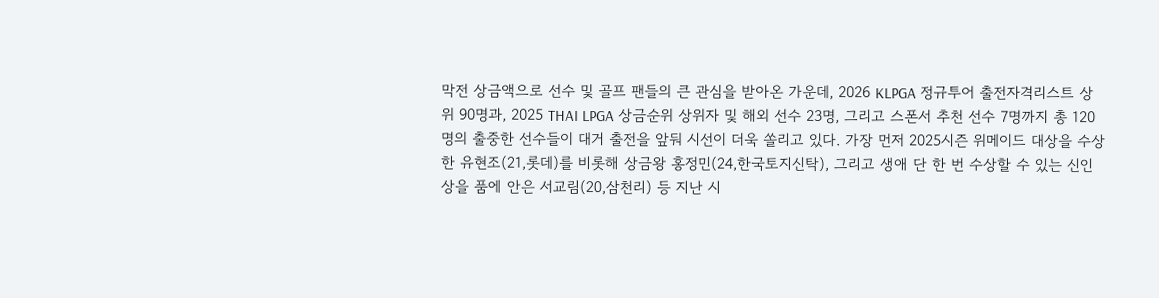막전 상금액으로 선수 및 골프 팬들의 큰 관심을 받아온 가운데, 2026 KLPGA 정규투어 출전자격리스트 상위 90명과, 2025 THAI LPGA 상금순위 상위자 및 해외 선수 23명, 그리고 스폰서 추천 선수 7명까지 총 120명의 출중한 선수들이 대거 출전을 앞둬 시선이 더욱 쏠리고 있다. 가장 먼저 2025시즌 위메이드 대상을 수상한 유현조(21,롯데)를 비롯해 상금왕 홍정민(24,한국토지신탁), 그리고 생애 단 한 번 수상할 수 있는 신인상을 품에 안은 서교림(20,삼천리) 등 지난 시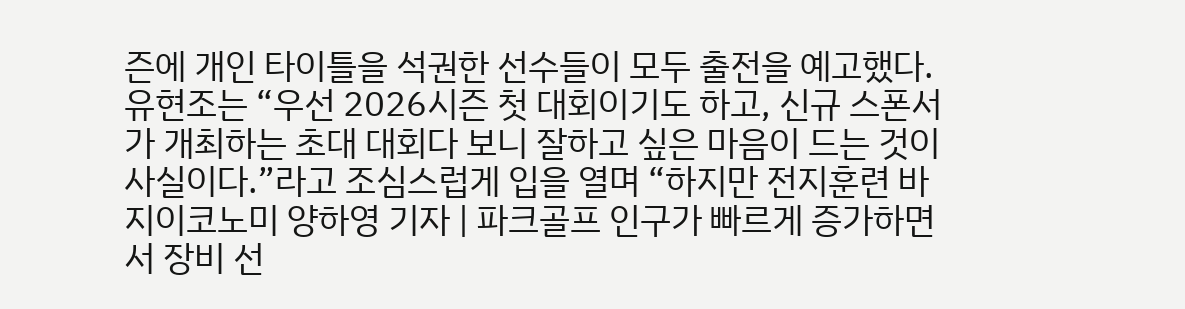즌에 개인 타이틀을 석권한 선수들이 모두 출전을 예고했다. 유현조는 “우선 2026시즌 첫 대회이기도 하고, 신규 스폰서가 개최하는 초대 대회다 보니 잘하고 싶은 마음이 드는 것이 사실이다.”라고 조심스럽게 입을 열며 “하지만 전지훈련 바
지이코노미 양하영 기자 | 파크골프 인구가 빠르게 증가하면서 장비 선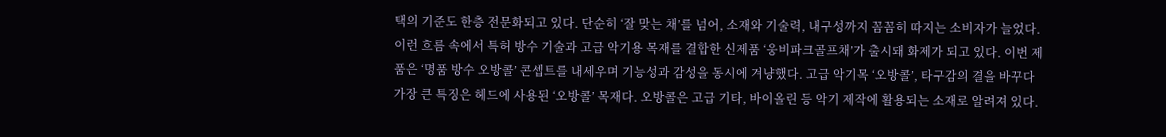택의 기준도 한층 전문화되고 있다. 단순히 ‘잘 맞는 채’를 넘어, 소재와 기술력, 내구성까지 꼼꼼히 따지는 소비자가 늘었다. 이런 흐름 속에서 특허 방수 기술과 고급 악기용 목재를 결합한 신제품 ‘웅비파크골프채’가 출시돼 화제가 되고 있다. 이번 제품은 ‘명품 방수 오방콜’ 콘셉트를 내세우며 기능성과 감성을 동시에 겨냥했다. 고급 악기목 ‘오방콜’, 타구감의 결을 바꾸다 가장 큰 특징은 헤드에 사용된 ‘오방콜’ 목재다. 오방콜은 고급 기타, 바이올린 등 악기 제작에 활용되는 소재로 알려져 있다.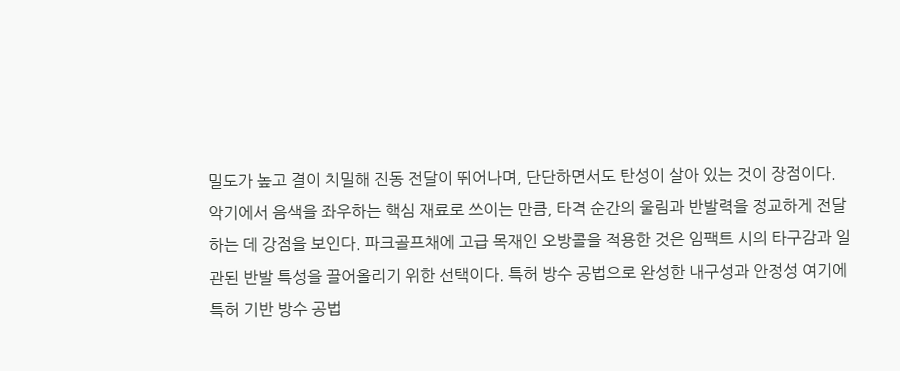밀도가 높고 결이 치밀해 진동 전달이 뛰어나며, 단단하면서도 탄성이 살아 있는 것이 장점이다. 악기에서 음색을 좌우하는 핵심 재료로 쓰이는 만큼, 타격 순간의 울림과 반발력을 정교하게 전달하는 데 강점을 보인다. 파크골프채에 고급 목재인 오방콜을 적용한 것은 임팩트 시의 타구감과 일관된 반발 특성을 끌어올리기 위한 선택이다. 특허 방수 공법으로 완성한 내구성과 안정성 여기에 특허 기반 방수 공법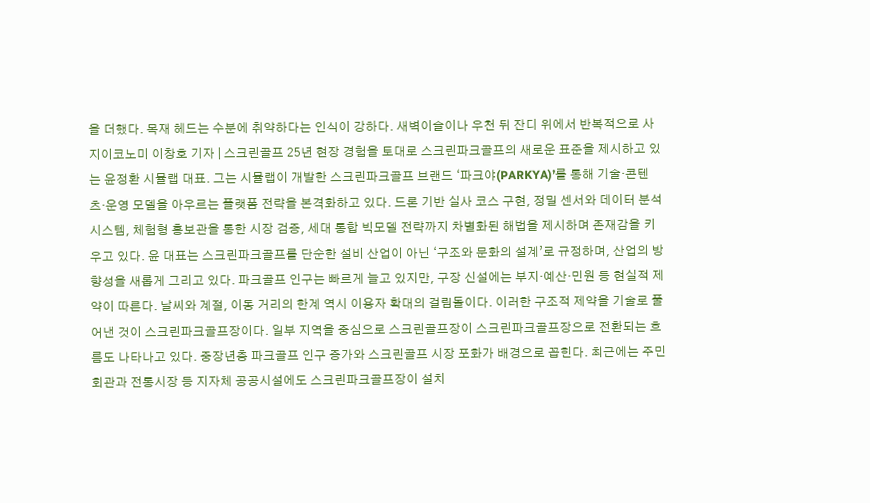을 더했다. 목재 헤드는 수분에 취약하다는 인식이 강하다. 새벽이슬이나 우천 뒤 잔디 위에서 반복적으로 사
지이코노미 이창호 기자 | 스크린골프 25년 현장 경험을 토대로 스크린파크골프의 새로운 표준을 제시하고 있는 윤정환 시뮬랩 대표. 그는 시뮬랩이 개발한 스크린파크골프 브랜드 ‘파크야(PARKYA)’를 통해 기술·콘텐츠·운영 모델을 아우르는 플랫폼 전략을 본격화하고 있다. 드론 기반 실사 코스 구현, 정밀 센서와 데이터 분석 시스템, 체험형 홍보관을 통한 시장 검증, 세대 통합 빅모델 전략까지 차별화된 해법을 제시하며 존재감을 키우고 있다. 윤 대표는 스크린파크골프를 단순한 설비 산업이 아닌 ‘구조와 문화의 설계’로 규정하며, 산업의 방향성을 새롭게 그리고 있다. 파크골프 인구는 빠르게 늘고 있지만, 구장 신설에는 부지·예산·민원 등 현실적 제약이 따른다. 날씨와 계절, 이동 거리의 한계 역시 이용자 확대의 걸림돌이다. 이러한 구조적 제약을 기술로 풀어낸 것이 스크린파크골프장이다. 일부 지역을 중심으로 스크린골프장이 스크린파크골프장으로 전환되는 흐름도 나타나고 있다. 중장년층 파크골프 인구 증가와 스크린골프 시장 포화가 배경으로 꼽힌다. 최근에는 주민회관과 전통시장 등 지자체 공공시설에도 스크린파크골프장이 설치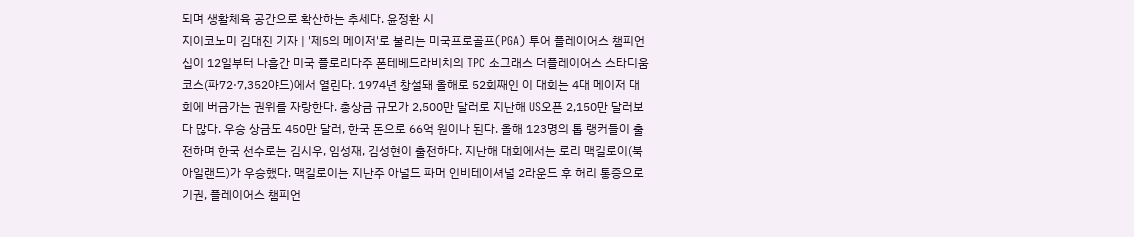되며 생활체육 공간으로 확산하는 추세다. 윤정환 시
지이코노미 김대진 기자 | '제5의 메이저'로 불리는 미국프로골프(PGA) 투어 플레이어스 챔피언십이 12일부터 나흘간 미국 플로리다주 폰테베드라비치의 TPC 소그래스 더플레이어스 스타디움코스(파72·7,352야드)에서 열린다. 1974년 창설돼 올해로 52회째인 이 대회는 4대 메이저 대회에 버금가는 권위를 자랑한다. 총상금 규모가 2,500만 달러로 지난해 US오픈 2,150만 달러보다 많다. 우승 상금도 450만 달러, 한국 돈으로 66억 원이나 된다. 올해 123명의 톱 랭커들이 출전하며 한국 선수로는 김시우, 임성재, 김성현이 출전하다. 지난해 대회에서는 로리 맥길로이(북아일랜드)가 우승했다. 맥길로이는 지난주 아널드 파머 인비테이셔널 2라운드 후 허리 통증으로 기권, 플레이어스 챔피언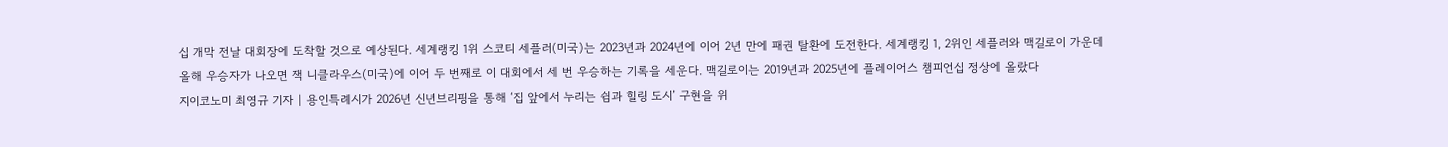십 개막 전날 대회장에 도착할 것으로 예상된다. 세계랭킹 1위 스코티 세플러(미국)는 2023년과 2024년에 이어 2년 만에 패권 탈환에 도전한다. 세계랭킹 1, 2위인 세플러와 맥길로이 가운데 올해 우승자가 나오면 잭 니클라우스(미국)에 이어 두 번째로 이 대회에서 세 번 우승하는 기록을 세운다. 맥길로이는 2019년과 2025년에 플레이어스 챔피언십 정상에 올랐다
지이코노미 최영규 기자 | 용인특례시가 2026년 신년브리핑을 통해 ‘집 앞에서 누리는 쉼과 힐링 도시’ 구현을 위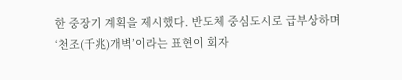한 중장기 계획을 제시했다. 반도체 중심도시로 급부상하며 ‘천조(千兆)개벽’이라는 표현이 회자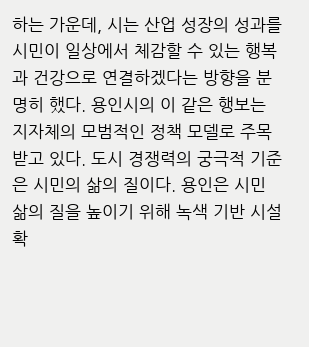하는 가운데, 시는 산업 성장의 성과를 시민이 일상에서 체감할 수 있는 행복과 건강으로 연결하겠다는 방향을 분명히 했다. 용인시의 이 같은 행보는 지자체의 모범적인 정책 모델로 주목받고 있다. 도시 경쟁력의 궁극적 기준은 시민의 삶의 질이다. 용인은 시민 삶의 질을 높이기 위해 녹색 기반 시설 확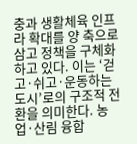충과 생활체육 인프라 확대를 양 축으로 삼고 정책을 구체화하고 있다. 이는 ‘걷고·쉬고·운동하는 도시’로의 구조적 전환을 의미한다. 농업·산림 융합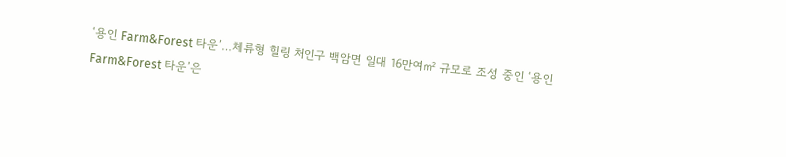‘용인 Farm&Forest 타운’…체류형 힐링 처인구 백암면 일대 16만여㎡ 규모로 조성 중인 ‘용인 Farm&Forest 타운’은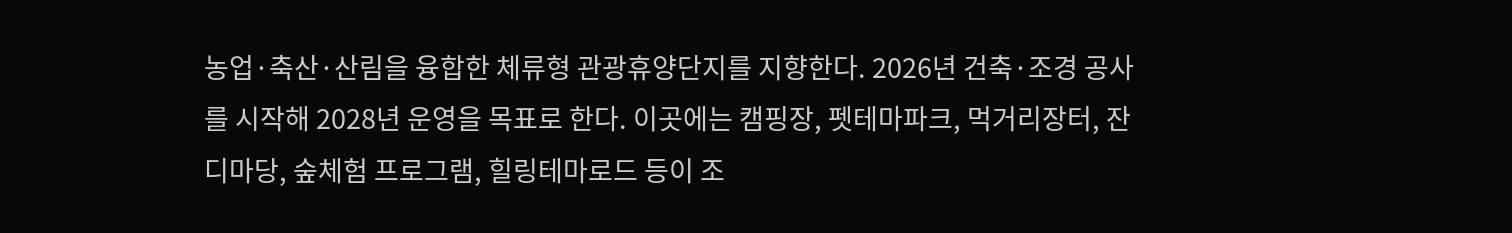농업·축산·산림을 융합한 체류형 관광휴양단지를 지향한다. 2026년 건축·조경 공사를 시작해 2028년 운영을 목표로 한다. 이곳에는 캠핑장, 펫테마파크, 먹거리장터, 잔디마당, 숲체험 프로그램, 힐링테마로드 등이 조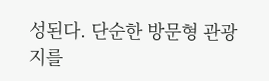성된다. 단순한 방문형 관광지를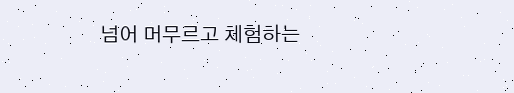넘어 머무르고 체험하는